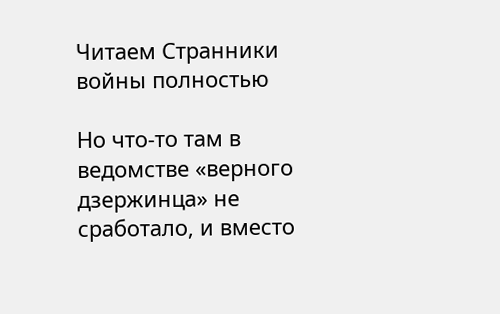Читаем Странники войны полностью

Но что-то там в ведомстве «верного дзержинца» не сработало, и вместо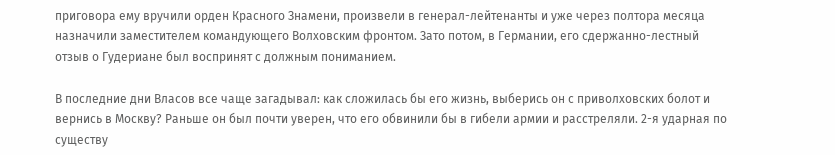приговора ему вручили орден Красного Знамени, произвели в генерал-лейтенанты и уже через полтора месяца назначили заместителем командующего Волховским фронтом. Зато потом, в Германии, его сдержанно-лестный отзыв о Гудериане был воспринят с должным пониманием.

В последние дни Власов все чаще загадывал: как сложилась бы его жизнь, выберись он с приволховских болот и вернись в Москву? Раньше он был почти уверен, что его обвинили бы в гибели армии и расстреляли. 2-я ударная по существу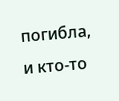погибла, и кто-то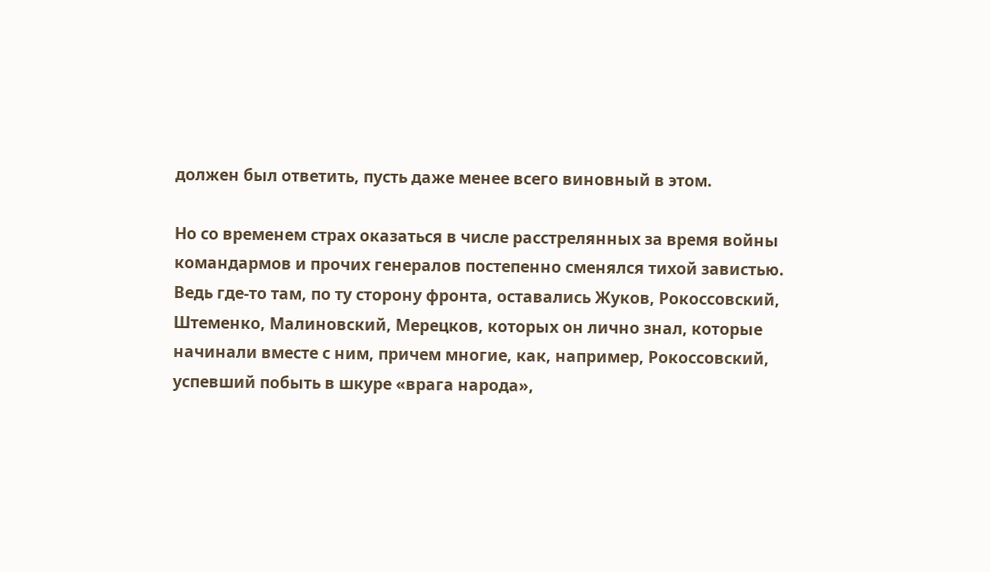должен был ответить, пусть даже менее всего виновный в этом.

Но со временем страх оказаться в числе расстрелянных за время войны командармов и прочих генералов постепенно сменялся тихой завистью. Ведь где-то там, по ту сторону фронта, оставались Жуков, Рокоссовский, Штеменко, Малиновский, Мерецков, которых он лично знал, которые начинали вместе с ним, причем многие, как, например, Рокоссовский, успевший побыть в шкуре «врага народа»,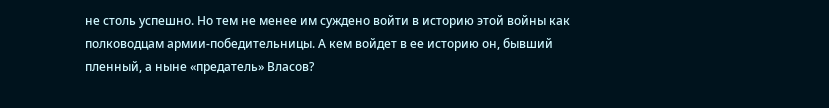не столь успешно. Но тем не менее им суждено войти в историю этой войны как полководцам армии-победительницы. А кем войдет в ее историю он, бывший пленный, а ныне «предатель» Власов?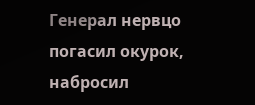Генерал нервцо погасил окурок, набросил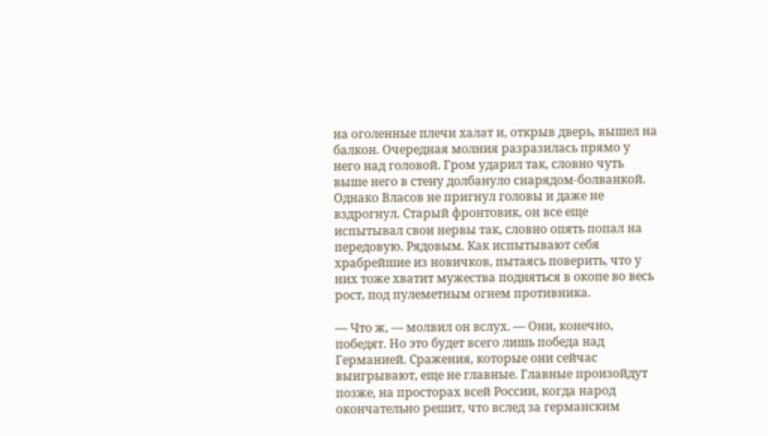на оголенные плечи халат и, открыв дверь, вышел на балкон. Очередная молния разразилась прямо у него над головой. Гром ударил так, словно чуть выше него в стену долбануло снарядом-болванкой. Однако Власов не пригнул головы и даже не вздрогнул. Старый фронтовик, он все еще испытывал свои нервы так, словно опять попал на передовую. Рядовым. Как испытывают себя храбрейшие из новичков, пытаясь поверить, что у них тоже хватит мужества подняться в окопе во весь рост, под пулеметным огнем противника.

— Что ж, — молвил он вслух. — Они, конечно, победят. Но это будет всего лишь победа над Германией. Сражения, которые они сейчас выигрывают, еще не главные. Главные произойдут позже, на просторах всей России, когда народ окончательно решит, что вслед за германским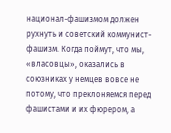национал-фашизмом должен рухнуть и советский коммунист-фашизм. Когда поймут, что мы, «власовцы», оказались в союзниках у немцев вовсе не потому, что преклоняемся перед фашистами и их фюрером, а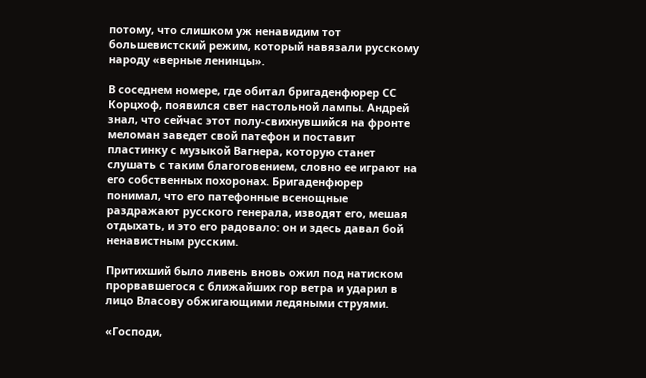потому, что слишком уж ненавидим тот большевистский режим, который навязали русскому народу «верные ленинцы».

В соседнем номере, где обитал бригаденфюрер СС Корцхоф, появился свет настольной лампы. Андрей знал, что сейчас этот полу-свихнувшийся на фронте меломан заведет свой патефон и поставит пластинку с музыкой Вагнера, которую станет слушать с таким благоговением, словно ее играют на его собственных похоронах. Бригаденфюрер понимал, что его патефонные всенощные раздражают русского генерала, изводят его, мешая отдыхать, и это его радовало: он и здесь давал бой ненавистным русским.

Притихший было ливень вновь ожил под натиском прорвавшегося с ближайших гор ветра и ударил в лицо Власову обжигающими ледяными струями.

«Господи,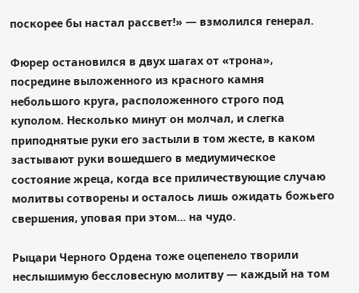поскорее бы настал рассвет!» — взмолился генерал.

Фюрер остановился в двух шагах от «трона», посредине выложенного из красного камня небольшого круга, расположенного строго под куполом. Несколько минут он молчал, и слегка приподнятые руки его застыли в том жесте, в каком застывают руки вошедшего в медиумическое состояние жреца, когда все приличествующие случаю молитвы сотворены и осталось лишь ожидать божьего свершения, уповая при этом... на чудо.

Рыцари Черного Ордена тоже оцепенело творили неслышимую бессловесную молитву — каждый на том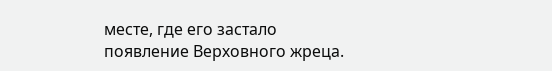месте, где его застало появление Верховного жреца.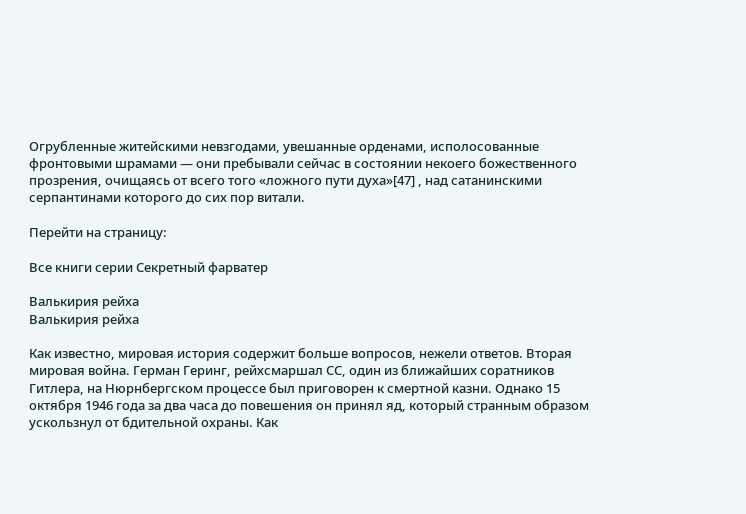Огрубленные житейскими невзгодами, увешанные орденами, исполосованные фронтовыми шрамами — они пребывали сейчас в состоянии некоего божественного прозрения, очищаясь от всего того «ложного пути духа»[47] , над сатанинскими серпантинами которого до сих пор витали.

Перейти на страницу:

Все книги серии Секретный фарватер

Валькирия рейха
Валькирия рейха

Как известно, мировая история содержит больше вопросов, нежели ответов. Вторая мировая война. Герман Геринг, рейхсмаршал СС, один из ближайших соратников Гитлера, на Нюрнбергском процессе был приговорен к смертной казни. Однако 15 октября 1946 года за два часа до повешения он принял яд, который странным образом ускользнул от бдительной охраны. Как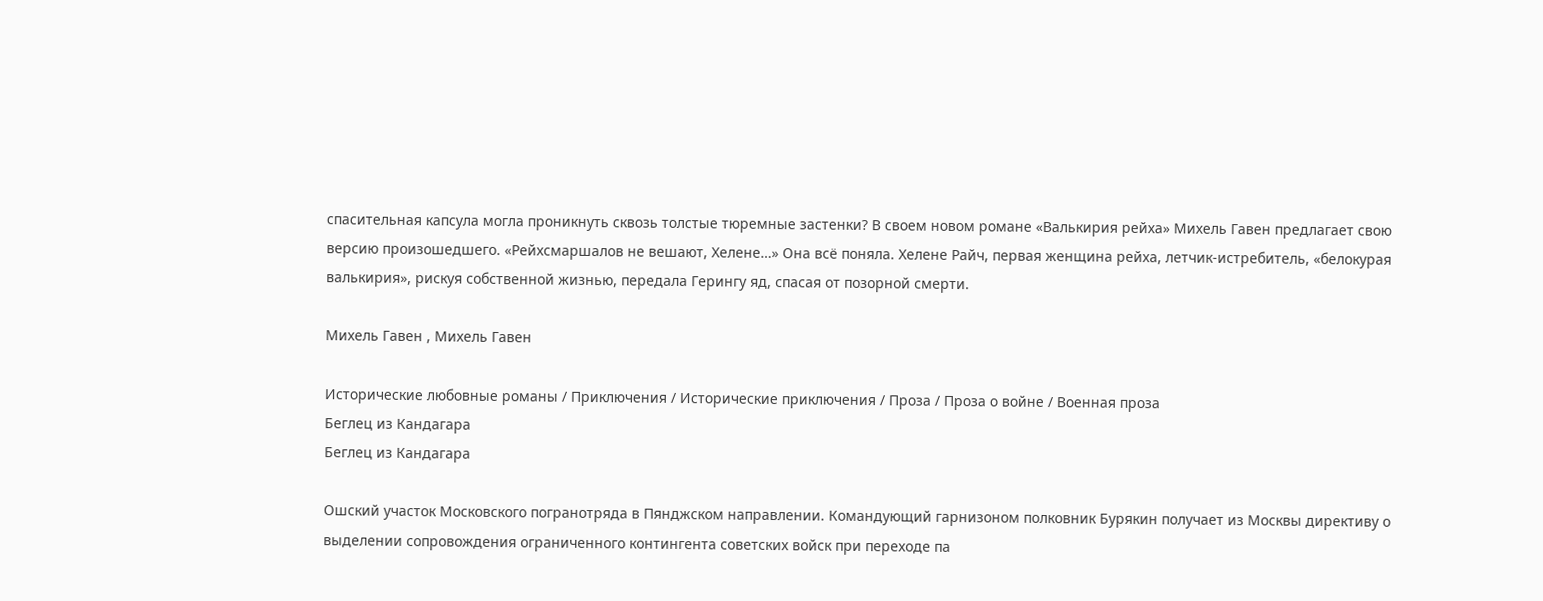спасительная капсула могла проникнуть сквозь толстые тюремные застенки? В своем новом романе «Валькирия рейха» Михель Гавен предлагает свою версию произошедшего. «Рейхсмаршалов не вешают, Хелене…» Она всё поняла. Хелене Райч, первая женщина рейха, летчик-истребитель, «белокурая валькирия», рискуя собственной жизнью, передала Герингу яд, спасая от позорной смерти.

Михель Гавен , Михель Гавен

Исторические любовные романы / Приключения / Исторические приключения / Проза / Проза о войне / Военная проза
Беглец из Кандагара
Беглец из Кандагара

Ошский участок Московского погранотряда в Пянджском направлении. Командующий гарнизоном полковник Бурякин получает из Москвы директиву о выделении сопровождения ограниченного контингента советских войск при переходе па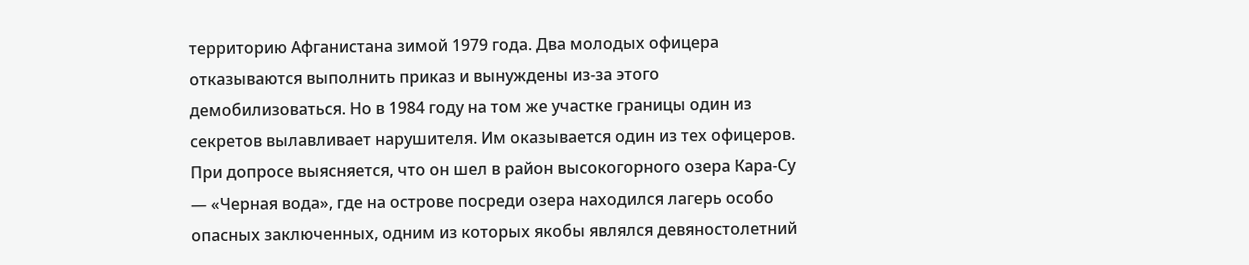территорию Афганистана зимой 1979 года. Два молодых офицера отказываются выполнить приказ и вынуждены из-за этого демобилизоваться. Но в 1984 году на том же участке границы один из секретов вылавливает нарушителя. Им оказывается один из тех офицеров. При допросе выясняется, что он шел в район высокогорного озера Кара-Су — «Черная вода», где на острове посреди озера находился лагерь особо опасных заключенных, одним из которых якобы являлся девяностолетний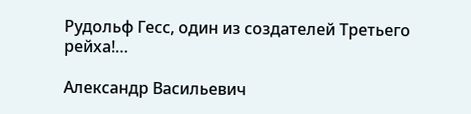Рудольф Гесс, один из создателей Третьего рейха!…

Александр Васильевич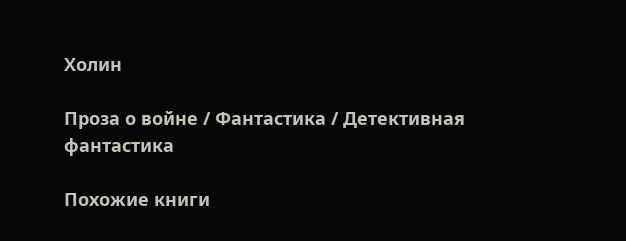Холин

Проза о войне / Фантастика / Детективная фантастика

Похожие книги